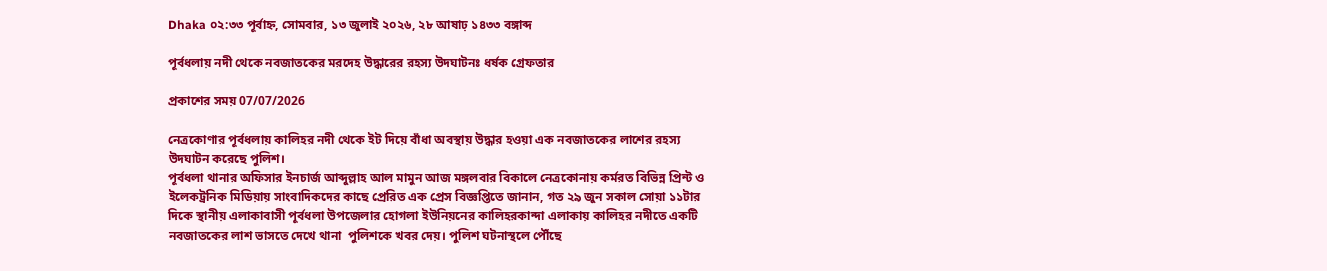Dhaka ০২:৩৩ পূর্বাহ্ন, সোমবার, ১৩ জুলাই ২০২৬, ২৮ আষাঢ় ১৪৩৩ বঙ্গাব্দ

পূর্বধলায় নদী থেকে নবজাতকের মরদেহ উদ্ধারের রহস্য উদঘাটনঃ ধর্ষক গ্রেফতার

প্রকাশের সময় 07/07/2026

নেত্রকোণার পূর্বধলায় কালিহর নদী থেকে ইট দিয়ে বাঁধা অবস্থায় উদ্ধার হওয়া এক নবজাতকের লাশের রহস্য উদঘাটন করেছে পুলিশ।
পূর্বধলা থানার অফিসার ইনচার্জ আব্দুল্লাহ আল মামুন আজ মঙ্গলবার বিকালে নেত্রকোনায় কর্মরত বিভিন্ন প্রিন্ট ও ইলেকট্রনিক মিডিয়ায় সাংবাদিকদের কাছে প্রেরিত এক প্রেস বিজ্ঞপ্তিতে জানান, গত ২৯ জুন সকাল সোয়া ১১টার দিকে স্থানীয় এলাকাবাসী পূর্বধলা উপজেলার হোগলা ইউনিয়নের কালিহরকান্দা এলাকায় কালিহর নদীতে একটি নবজাতকের লাশ ভাসতে দেখে থানা  পুলিশকে খবর দেয়। পুলিশ ঘটনাস্থলে পৌঁছে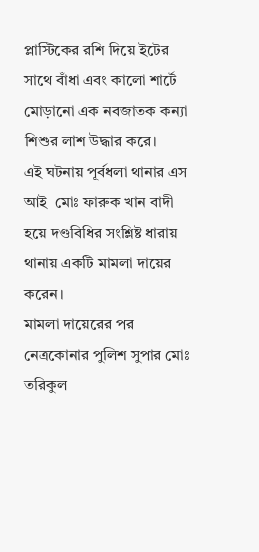প্লাস্টিকের রশি দিয়ে ইটের সাথে বাঁধা এবং কালো শার্টে মোড়ানো এক নবজাতক কন্যা শিশুর লাশ উদ্ধার করে।
এই ঘটনায় পূর্বধলা থানার এস আই  মোঃ ফারুক খান বাদী হয়ে দণ্ডবিধির সংশ্লিষ্ট ধারায় থানায় একটি মামলা দায়ের করেন।
মামলা দায়েরের পর নেত্রকোনার পুলিশ সুপার মোঃ তরিকুল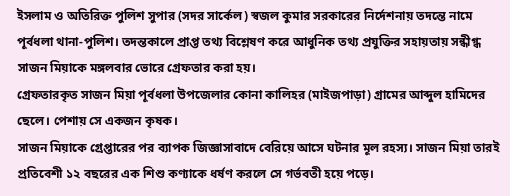ইসলাম ও অতিরিক্ত পুলিশ সুপার (সদর সার্কেল) স্বজল কুমার সরকারের নির্দেশনায় তদন্তে নামে পূর্বধলা থানা-পুলিশ। তদন্তকালে প্রাপ্ত তথ্য বিশ্লেষণ করে আধুনিক তথ্য প্রযুক্তির সহায়তায় সন্ধীগ্ধ সাজন মিয়াকে মঙ্গলবার ভোরে গ্রেফতার করা হয়।
গ্রেফতারকৃত সাজন মিয়া পূর্বধলা উপজেলার কোনা কালিহর (মাইজপাড়া) গ্রামের আব্দুল হামিদের ছেলে। পেশায় সে একজন কৃষক।
সাজন মিয়াকে গ্রেপ্তারের পর ব্যাপক জিজ্ঞাসাবাদে বেরিয়ে আসে ঘটনার মূল রহস্য। সাজন মিয়া তারই
প্রতিবেশী ১২ বছরের এক শিশু কণ্যাকে ধর্ষণ করলে সে গর্ভবতী হয়ে পড়ে।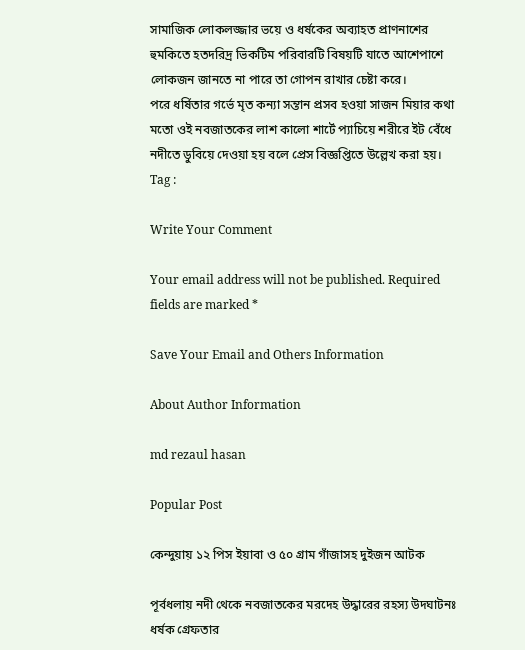সামাজিক লোকলজ্জার ভয়ে ও ধর্ষকের অব্যাহত প্রাণনাশের  হুমকিতে হতদরিদ্র ভিকটিম পরিবারটি বিষয়টি যাতে আশেপাশে লোকজন জানতে না পারে তা গোপন রাখার চেষ্টা করে।
পরে ধর্ষিতার গর্ভে মৃত কন্যা সন্তান প্রসব হওয়া সাজন মিয়ার কথা মতো ওই নবজাতকের লাশ কালো শার্টে প্যাচিয়ে শরীরে ইট বেঁধে নদীতে ডুবিয়ে দেওয়া হয় বলে প্রেস বিজ্ঞপ্তিতে উল্লেখ করা হয়।
Tag :

Write Your Comment

Your email address will not be published. Required fields are marked *

Save Your Email and Others Information

About Author Information

md rezaul hasan

Popular Post

কেন্দুয়ায় ১২ পিস ইয়াবা ও ৫০ গ্রাম গাঁজাসহ দুইজন আটক

পূর্বধলায় নদী থেকে নবজাতকের মরদেহ উদ্ধারের রহস্য উদঘাটনঃ ধর্ষক গ্রেফতার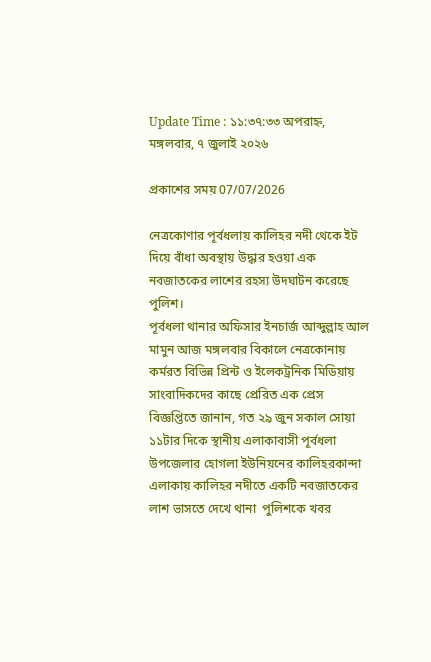Update Time : ১১:৩৭:৩৩ অপরাহ্ন, মঙ্গলবার, ৭ জুলাই ২০২৬

প্রকাশের সময় 07/07/2026

নেত্রকোণার পূর্বধলায় কালিহর নদী থেকে ইট দিয়ে বাঁধা অবস্থায় উদ্ধার হওয়া এক নবজাতকের লাশের রহস্য উদঘাটন করেছে পুলিশ।
পূর্বধলা থানার অফিসার ইনচার্জ আব্দুল্লাহ আল মামুন আজ মঙ্গলবার বিকালে নেত্রকোনায় কর্মরত বিভিন্ন প্রিন্ট ও ইলেকট্রনিক মিডিয়ায় সাংবাদিকদের কাছে প্রেরিত এক প্রেস বিজ্ঞপ্তিতে জানান, গত ২৯ জুন সকাল সোয়া ১১টার দিকে স্থানীয় এলাকাবাসী পূর্বধলা উপজেলার হোগলা ইউনিয়নের কালিহরকান্দা এলাকায় কালিহর নদীতে একটি নবজাতকের লাশ ভাসতে দেখে থানা  পুলিশকে খবর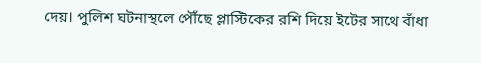দেয়। পুলিশ ঘটনাস্থলে পৌঁছে প্লাস্টিকের রশি দিয়ে ইটের সাথে বাঁধা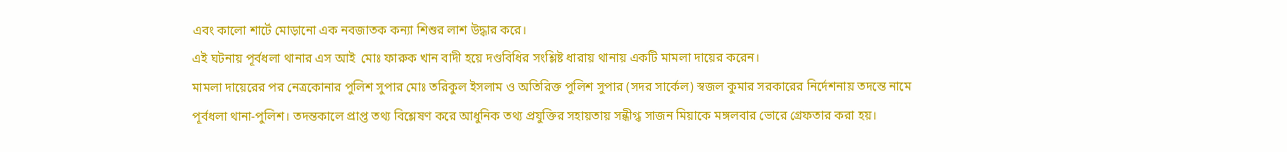এবং কালো শার্টে মোড়ানো এক নবজাতক কন্যা শিশুর লাশ উদ্ধার করে।
এই ঘটনায় পূর্বধলা থানার এস আই  মোঃ ফারুক খান বাদী হয়ে দণ্ডবিধির সংশ্লিষ্ট ধারায় থানায় একটি মামলা দায়ের করেন।
মামলা দায়েরের পর নেত্রকোনার পুলিশ সুপার মোঃ তরিকুল ইসলাম ও অতিরিক্ত পুলিশ সুপার (সদর সার্কেল) স্বজল কুমার সরকারের নির্দেশনায় তদন্তে নামে পূর্বধলা থানা-পুলিশ। তদন্তকালে প্রাপ্ত তথ্য বিশ্লেষণ করে আধুনিক তথ্য প্রযুক্তির সহায়তায় সন্ধীগ্ধ সাজন মিয়াকে মঙ্গলবার ভোরে গ্রেফতার করা হয়।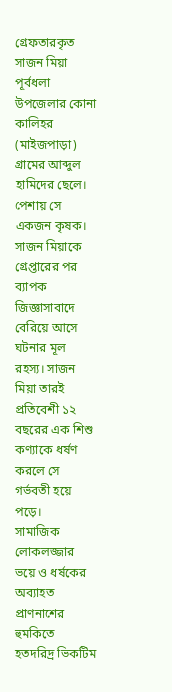গ্রেফতারকৃত সাজন মিয়া পূর্বধলা উপজেলার কোনা কালিহর (মাইজপাড়া) গ্রামের আব্দুল হামিদের ছেলে। পেশায় সে একজন কৃষক।
সাজন মিয়াকে গ্রেপ্তারের পর ব্যাপক জিজ্ঞাসাবাদে বেরিয়ে আসে ঘটনার মূল রহস্য। সাজন মিয়া তারই
প্রতিবেশী ১২ বছরের এক শিশু কণ্যাকে ধর্ষণ করলে সে গর্ভবতী হয়ে পড়ে।
সামাজিক লোকলজ্জার ভয়ে ও ধর্ষকের অব্যাহত প্রাণনাশের  হুমকিতে হতদরিদ্র ভিকটিম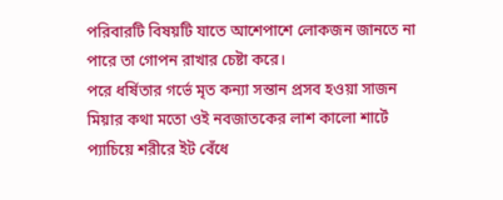পরিবারটি বিষয়টি যাতে আশেপাশে লোকজন জানতে না পারে তা গোপন রাখার চেষ্টা করে।
পরে ধর্ষিতার গর্ভে মৃত কন্যা সন্তান প্রসব হওয়া সাজন মিয়ার কথা মতো ওই নবজাতকের লাশ কালো শার্টে প্যাচিয়ে শরীরে ইট বেঁধে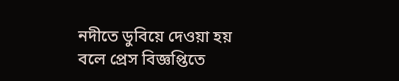নদীতে ডুবিয়ে দেওয়া হয় বলে প্রেস বিজ্ঞপ্তিতে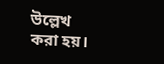উল্লেখ করা হয়।